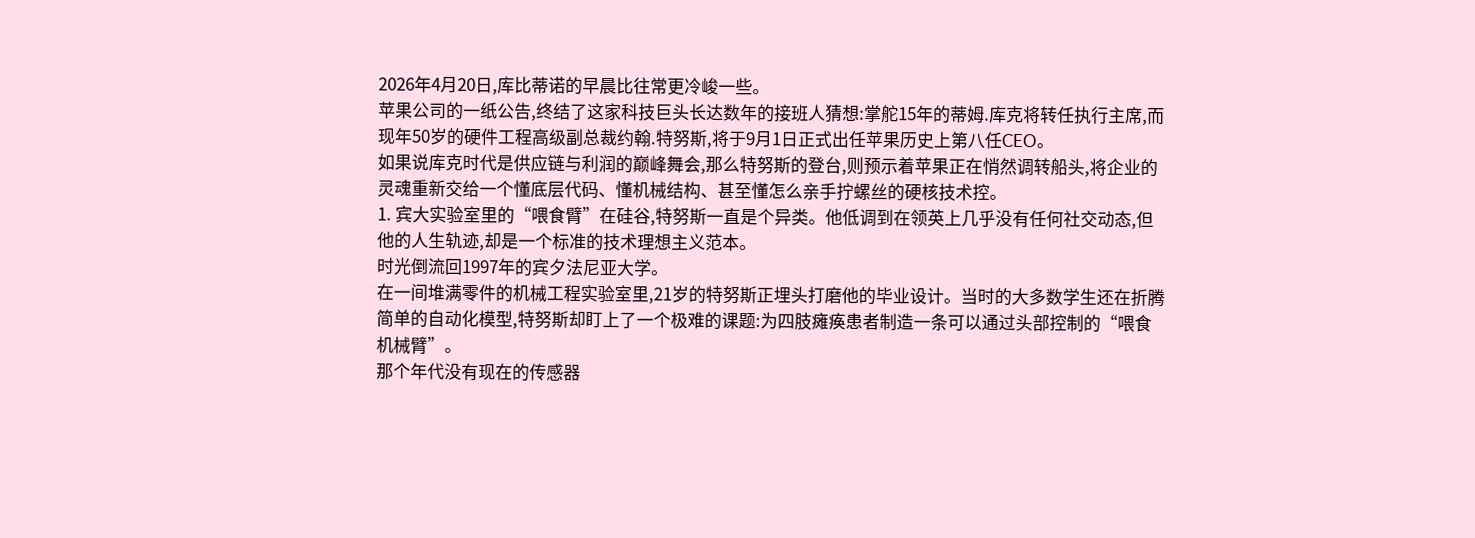2026年4月20日,库比蒂诺的早晨比往常更冷峻一些。
苹果公司的一纸公告,终结了这家科技巨头长达数年的接班人猜想:掌舵15年的蒂姆.库克将转任执行主席,而现年50岁的硬件工程高级副总裁约翰.特努斯,将于9月1日正式出任苹果历史上第八任CEO。
如果说库克时代是供应链与利润的巅峰舞会,那么特努斯的登台,则预示着苹果正在悄然调转船头,将企业的灵魂重新交给一个懂底层代码、懂机械结构、甚至懂怎么亲手拧螺丝的硬核技术控。
1. 宾大实验室里的“喂食臂”在硅谷,特努斯一直是个异类。他低调到在领英上几乎没有任何社交动态,但他的人生轨迹,却是一个标准的技术理想主义范本。
时光倒流回1997年的宾夕法尼亚大学。
在一间堆满零件的机械工程实验室里,21岁的特努斯正埋头打磨他的毕业设计。当时的大多数学生还在折腾简单的自动化模型,特努斯却盯上了一个极难的课题:为四肢瘫痪患者制造一条可以通过头部控制的“喂食机械臂”。
那个年代没有现在的传感器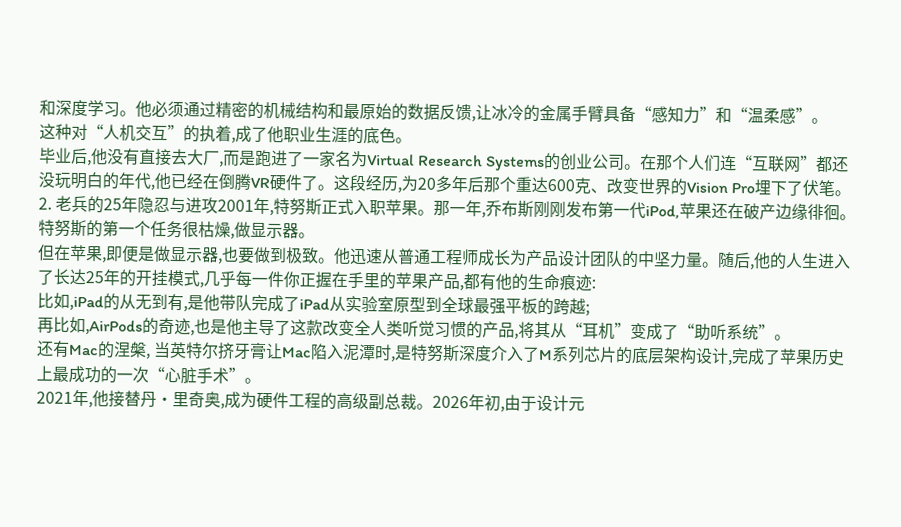和深度学习。他必须通过精密的机械结构和最原始的数据反馈,让冰冷的金属手臂具备“感知力”和“温柔感”。
这种对“人机交互”的执着,成了他职业生涯的底色。
毕业后,他没有直接去大厂,而是跑进了一家名为Virtual Research Systems的创业公司。在那个人们连“互联网”都还没玩明白的年代,他已经在倒腾VR硬件了。这段经历,为20多年后那个重达600克、改变世界的Vision Pro埋下了伏笔。
2. 老兵的25年隐忍与进攻2001年,特努斯正式入职苹果。那一年,乔布斯刚刚发布第一代iPod,苹果还在破产边缘徘徊。特努斯的第一个任务很枯燥,做显示器。
但在苹果,即便是做显示器,也要做到极致。他迅速从普通工程师成长为产品设计团队的中坚力量。随后,他的人生进入了长达25年的开挂模式,几乎每一件你正握在手里的苹果产品,都有他的生命痕迹:
比如,iPad的从无到有,是他带队完成了iPad从实验室原型到全球最强平板的跨越;
再比如,AirPods的奇迹,也是他主导了这款改变全人类听觉习惯的产品,将其从“耳机”变成了“助听系统”。
还有Mac的涅槃, 当英特尔挤牙膏让Mac陷入泥潭时,是特努斯深度介入了M系列芯片的底层架构设计,完成了苹果历史上最成功的一次“心脏手术”。
2021年,他接替丹·里奇奥,成为硬件工程的高级副总裁。2026年初,由于设计元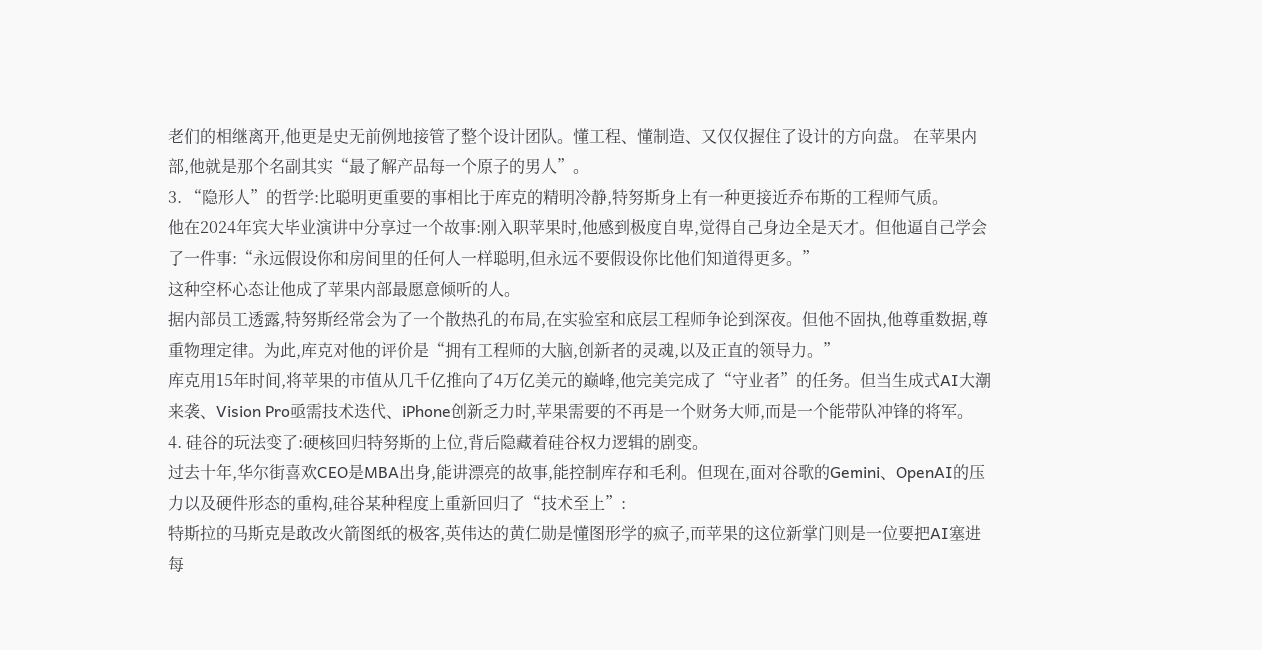老们的相继离开,他更是史无前例地接管了整个设计团队。懂工程、懂制造、又仅仅握住了设计的方向盘。 在苹果内部,他就是那个名副其实“最了解产品每一个原子的男人”。
3. “隐形人”的哲学:比聪明更重要的事相比于库克的精明冷静,特努斯身上有一种更接近乔布斯的工程师气质。
他在2024年宾大毕业演讲中分享过一个故事:刚入职苹果时,他感到极度自卑,觉得自己身边全是天才。但他逼自己学会了一件事:“永远假设你和房间里的任何人一样聪明,但永远不要假设你比他们知道得更多。”
这种空杯心态让他成了苹果内部最愿意倾听的人。
据内部员工透露,特努斯经常会为了一个散热孔的布局,在实验室和底层工程师争论到深夜。但他不固执,他尊重数据,尊重物理定律。为此,库克对他的评价是“拥有工程师的大脑,创新者的灵魂,以及正直的领导力。”
库克用15年时间,将苹果的市值从几千亿推向了4万亿美元的巅峰,他完美完成了“守业者”的任务。但当生成式AI大潮来袭、Vision Pro亟需技术迭代、iPhone创新乏力时,苹果需要的不再是一个财务大师,而是一个能带队冲锋的将军。
4. 硅谷的玩法变了:硬核回归特努斯的上位,背后隐藏着硅谷权力逻辑的剧变。
过去十年,华尔街喜欢CEO是MBA出身,能讲漂亮的故事,能控制库存和毛利。但现在,面对谷歌的Gemini、OpenAI的压力以及硬件形态的重构,硅谷某种程度上重新回归了“技术至上”:
特斯拉的马斯克是敢改火箭图纸的极客,英伟达的黄仁勋是懂图形学的疯子,而苹果的这位新掌门则是一位要把AI塞进每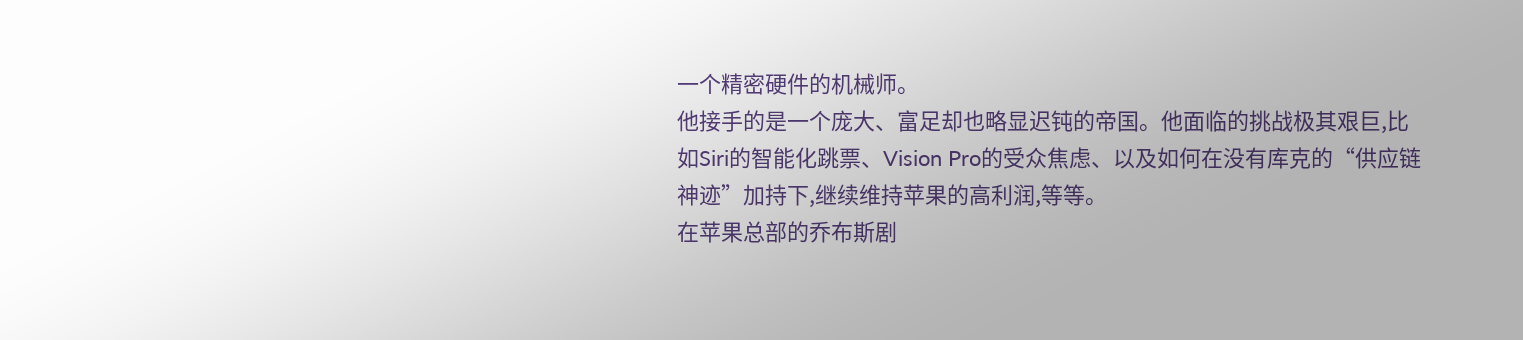一个精密硬件的机械师。
他接手的是一个庞大、富足却也略显迟钝的帝国。他面临的挑战极其艰巨,比如Siri的智能化跳票、Vision Pro的受众焦虑、以及如何在没有库克的“供应链神迹”加持下,继续维持苹果的高利润,等等。
在苹果总部的乔布斯剧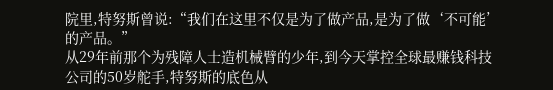院里,特努斯曾说:“我们在这里不仅是为了做产品,是为了做‘不可能’的产品。”
从29年前那个为残障人士造机械臂的少年,到今天掌控全球最赚钱科技公司的50岁舵手,特努斯的底色从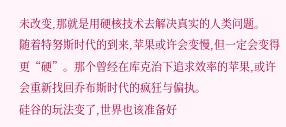未改变,那就是用硬核技术去解决真实的人类问题。
随着特努斯时代的到来,苹果或许会变慢,但一定会变得更“硬”。那个曾经在库克治下追求效率的苹果,或许会重新找回乔布斯时代的疯狂与偏执。
硅谷的玩法变了,世界也该准备好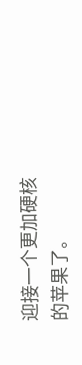迎接一个更加硬核的苹果了。